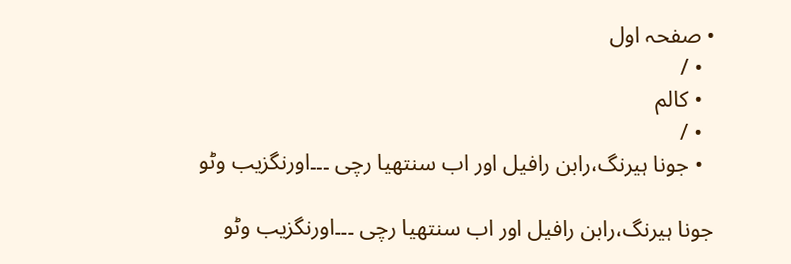• صفحہ اول
  • /
  • کالم
  • /
  • جونا ہیرنگ،رابن رافیل اور اب سنتھیا رچی ۔۔۔اورنگزیب وٹو

جونا ہیرنگ،رابن رافیل اور اب سنتھیا رچی ۔۔۔اورنگزیب وٹو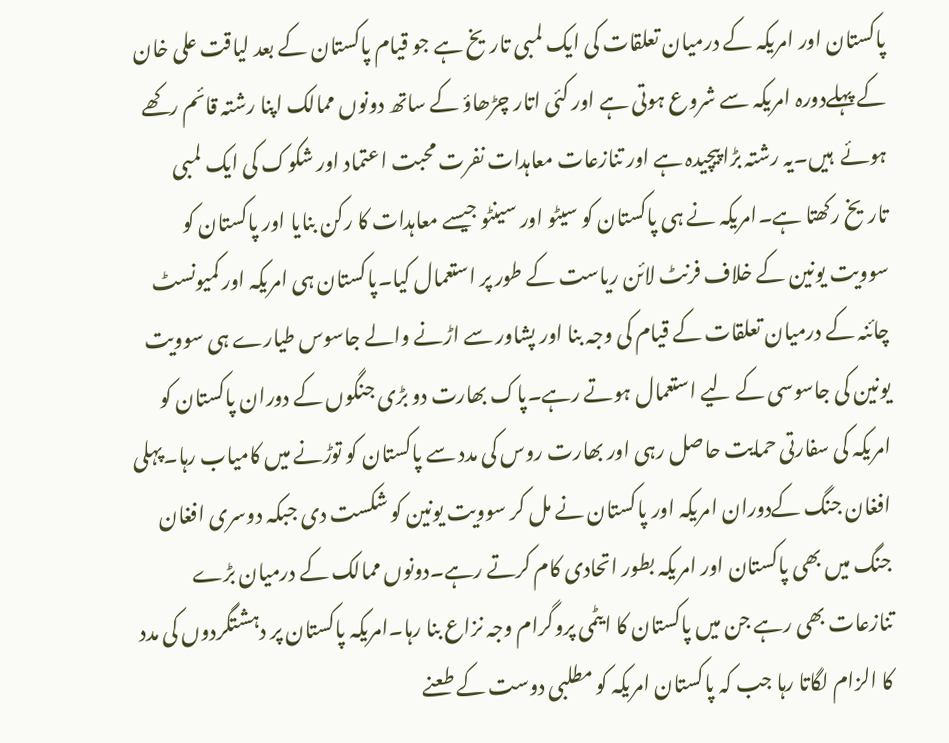پاکستان اور امریکہ کے درمیان تعلقات کی ایک لمبی تاریخ ہے جو قیام پاکستان کے بعد لیاقت علی خان کے پہلےدورہ امریکہ سے شروع ہوتی ہے اور کئی اتار چڑھاؤ کے ساتھ دونوں ممالک اپنا رشتہ قائم رکھے ہوئے  ہیں۔یہ رشتہ بڑا پیچیدہ ہے اور تنازعات معاہدات نفرت محبت اعتماد اور شکوک کی ایک لمبی تاریخ رکھتا ہے۔امریکہ نے ہی پاکستان کو سیٹو اور سینٹو جیسے معاہدات کا رکن بنایا اور پاکستان کو سوویت یونین کے خلاف فرنٹ لائن ریاست کے طور پر استعمال کیا۔پاکستان ہی امریکہ اور کمیونسٹ چائنہ کے درمیان تعلقات کے قیام کی وجہ بنا اور پشاور سے اڑنے والے جاسوس طیارے ہی سوویت یونین کی جاسوسی کے لیے استعمال ہوتے رہے۔پاک بھارت دو بڑی جنگوں کے دوران پاکستان کو امریکہ کی سفارتی حمایت حاصل رہی اور بھارت روس کی مدد سے پاکستان کو توڑنے میں کامیاب رہا۔پہلی افغان جنگ کےدوران امریکہ اور پاکستان نے مل کر سوویت یونین کو شکست دی جبکہ دوسری افغان جنگ میں بھی پاکستان اور امریکہ بطور اتحادی کام کرتے رہے۔دونوں ممالک کے درمیان بڑے تنازعات بھی رہے جن میں پاکستان کا ایٹمی پروگرام وجہ نزاع بنا رہا۔امریکہ پاکستان پر دہشتگردوں کی مدد کا الزام لگاتا رہا جب کہ پاکستان امریکہ کو مطلبی دوست کے طعنے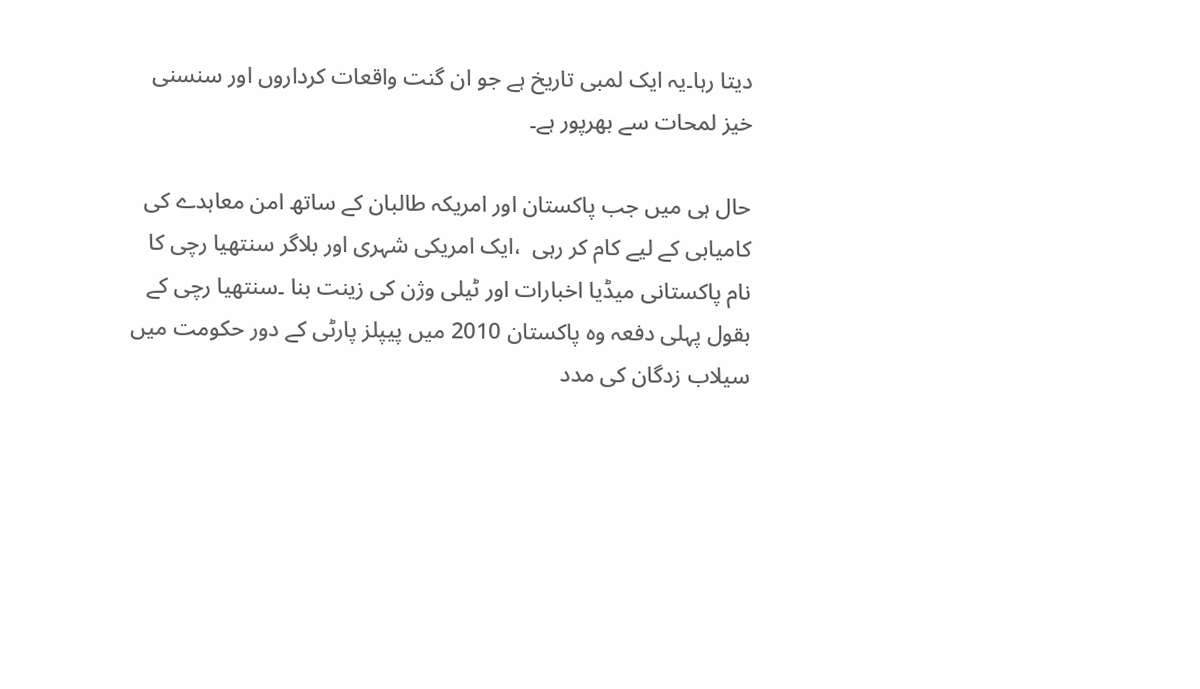دیتا رہا۔یہ ایک لمبی تاریخ ہے جو ان گنت واقعات کرداروں اور سنسنی خیز لمحات سے بھرپور ہے۔

حال ہی میں جب پاکستان اور امریکہ طالبان کے ساتھ امن معاہدے کی کامیابی کے لیے کام کر رہی  ،ایک امریکی شہری اور بلاگر سنتھیا رچی کا نام پاکستانی میڈیا اخبارات اور ٹیلی وژن کی زینت بنا ۔سنتھیا رچی کے بقول پہلی دفعہ وہ پاکستان 2010 میں پیپلز پارٹی کے دور حکومت میں سیلاب زدگان کی مدد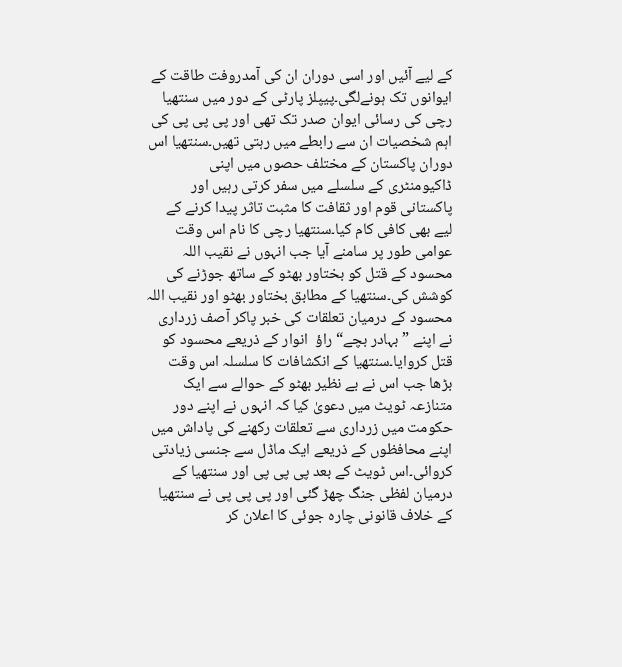کے لیے آئیں اور اسی دوران ان کی آمدروفت طاقت کے ایوانوں تک ہونےلگی۔پیپلز پارٹی کے دور میں سنتھیا رچی کی رسائی ایوان صدر تک تھی اور پی پی پی کی اہم شخصیات ان سے رابطے میں رہتی تھیں۔سنتھیا اس دوران پاکستان کے مختلف حصوں میں اپنی ڈاکیومنٹری کے سلسلے میں سفر کرتی رہیں اور پاکستانی قوم اور ثقافت کا مثبت تاثر پیدا کرنے کے لیے بھی کافی کام کیا۔سنتھیا رچی کا نام اس وقت عوامی طور پر سامنے آیا جب انہوں نے نقیب اللہ محسود کے قتل کو بختاور بھٹو کے ساتھ جوڑنے کی کوشش کی۔سنتھیا کے مطابق بختاور بھٹو اور نقیب اللہ محسود کے درمیان تعلقات کی خبر پاکر آصف زرداری نے اپنے ”بہادر بچے“ راؤ  انوار کے ذریعے محسود کو قتل کروایا۔سنتھیا کے انکشافات کا سلسلہ اس وقت بڑھا جب اس نے بے نظیر بھٹو کے حوالے سے ایک متنازعہ ٹویٹ میں دعویٰ کیا کہ انہوں نے اپنے دور حکومت میں زرداری سے تعلقات رکھنے کی پاداش میں اپنے محافظوں کے ذریعے ایک ماڈل سے جنسی زیادتی کروائی۔اس ٹویٹ کے بعد پی پی پی اور سنتھیا کے درمیان لفظی جنگ چھڑ گئی اور پی پی پی نے سنتھیا کے خلاف قانونی چارہ جوئی کا اعلان کر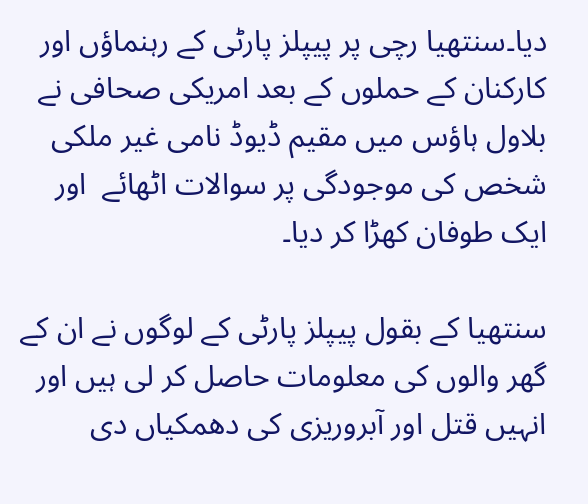دیا۔سنتھیا رچی پر پیپلز پارٹی کے رہنماؤں اور کارکنان کے حملوں کے بعد امریکی صحافی نے بلاول ہاؤس میں مقیم ڈیوڈ نامی غیر ملکی شخص کی موجودگی پر سوالات اٹھائے  اور ایک طوفان کھڑا کر دیا۔

سنتھیا کے بقول پیپلز پارٹی کے لوگوں نے ان کے گھر والوں کی معلومات حاصل کر لی ہیں اور انہیں قتل اور آبروریزی کی دھمکیاں دی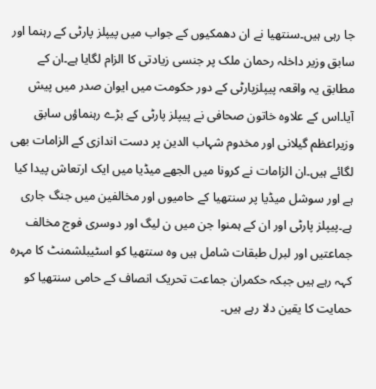جا رہی ہیں۔سنتھیا نے ان دھمکیوں کے جواب میں پیپلز پارٹی کے رہنما اور سابق وزیر داخلہ رحمان ملک پر جنسی زیادتی کا الزام لگایا ہے۔ان کے مطابق یہ واقعہ پیپلزپارٹی کے دور حکومت میں ایوان صدر میں پیش آیا۔اس کے علاوہ خاتون صحافی نے پیپلز پارٹی کے بڑے رہنماؤں سابق وزیراعظم گیلانی اور مخدوم شہاب الدین پر دست اندازی کے الزامات بھی لگائے ہیں۔ان الزامات نے کرونا میں الجھے میڈیا میں ایک ارتعاش پیدا کیا ہے اور سوشل میڈیا پر سنتھیا کے حامیوں اور مخالفین میں جنگ جاری ہے۔پیپلز پارٹی اور ان کے ہمنوا جن میں ن لیگ اور دوسری فوج مخالف جماعتیں اور لبرل طبقات شامل ہیں وہ سنتھیا کو اسٹیبلشمنٹ کا مہرہ کہہ رہے ہیں جبکہ حکمران جماعت تحریک انصاف کے حامی سنتھیا کو حمایت کا یقین دلا رہے ہیں۔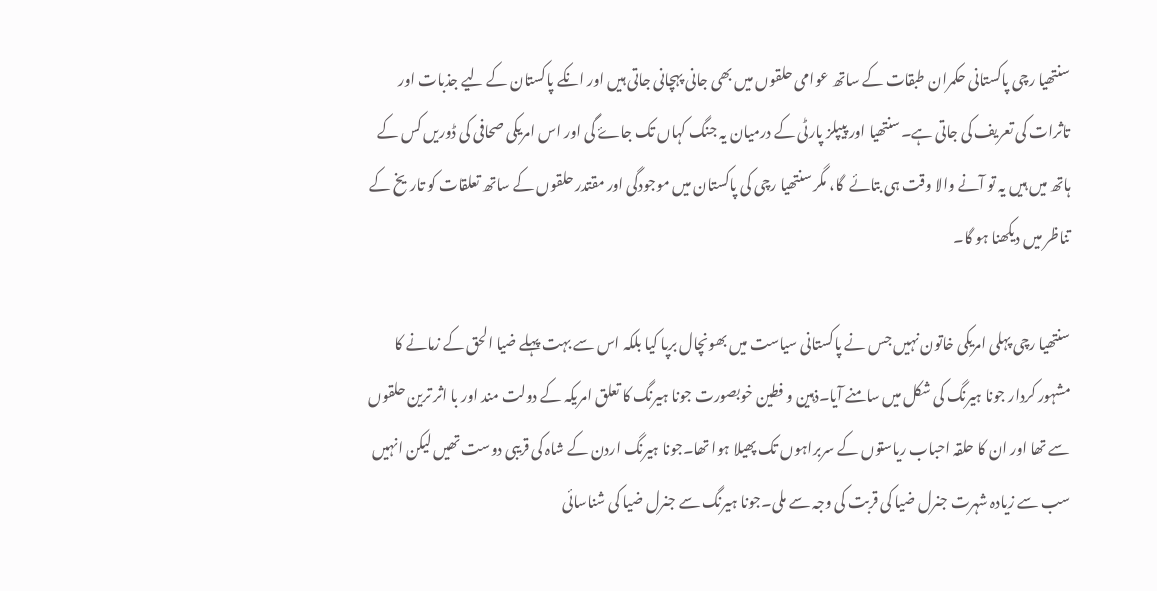سنتھیا رچی پاکستانی حکمران طبقات کے ساتھ عوامی حلقوں میں بھی جانی پہچانی جاتی ہیں اور انکے پاکستان کے لیے جذبات اور تاثرات کی تعریف کی جاتی ہے۔سنتھیا اور پیپلز پارٹی کے درمیان یہ جنگ کہاں تک جاۓ گی اور اس امریکی صحافی کی ڈوریں کس کے ہاتھ میں ہیں یہ تو آنے والا وقت ہی بتائے  گا، مگر سنتھیا رچی کی پاکستان میں موجودگی اور مقتدر حلقوں کے ساتھ تعلقات کو تاریخ کے تناظر میں دیکھنا ہو گا۔

سنتھیا رچی پہلی امریکی خاتون نہیں جس نے پاکستانی سیاست میں بھونچال برپا کیا بلکہ اس سے بہت پہلے ضیا الحق کے زمانے کا مشہور کردار جونا ہیرنگ کی شکل میں سامنے آیا۔ذہین و فطین خوبصورت جونا ہیرنگ کا تعلق امریکہ کے دولت مند اور با اثر ترین حلقوں سے تھا اور ان کا حلقہ احباب ریاستوں کے سربراہوں تک پھیلا ہوا تھا۔جونا ہیرنگ اردن کے شاہ کی قریبی دوست تھیں لیکن انہیں سب سے زیادہ شہرت جنرل ضیا کی قربت کی وجہ سے ملی۔جونا ہیرنگ سے جنرل ضیا کی شناسائی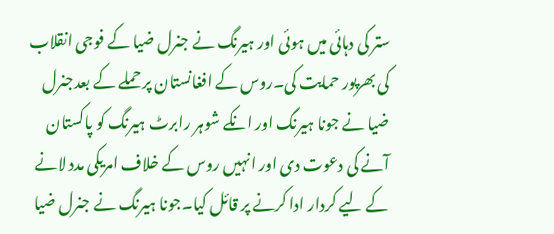ستر کی دہائی میں ہوئی اور ہیرنگ نے جنرل ضیا کے فوجی انقلاب کی بھرپور حمایت کی۔روس کے افغانستان پر حملے کے بعدجنرل ضیا نے جونا ہیرنگ اور انکے شوہر رابرٹ ہیرنگ کو پاکستان آنے کی دعوت دی اور انہیں روس کے خلاف امریکی مدد لانے کے لیے کردار ادا کرنے پر قائل کیا۔جونا ہیرنگ نے جنرل ضیا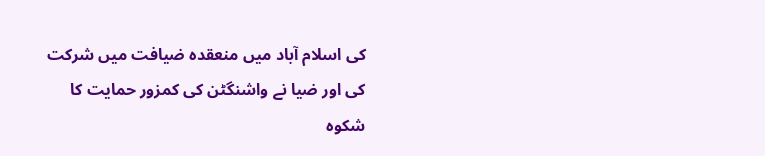کی اسلام آباد میں منعقدہ ضیافت میں شرکت کی اور ضیا نے واشنگٹن کی کمزور حمایت کا شکوہ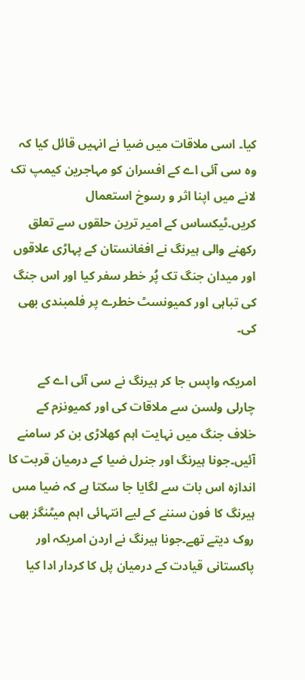کیا۔ اسی ملاقات میں ضیا نے انہیں قائل کیا کہ وہ سی آئی اے کے افسران کو مہاجرین کیمپ تک لانے میں اپنا اثر و رسوخ استعمال کریں۔ٹیکساس کے امیر ترین حلقوں سے تعلق رکھنے والی ہیرنگ نے افغانستان کے پہاڑی علاقوں اور میدان جنگ تک پُر خطر سفر کیا اور اس جنگ کی تباہی اور کمیونسٹ خطرے پر فلمبندی بھی کی۔

امریکہ واپس جا کر ہیرنگ نے سی آئی اے کے چارلی ولسن سے ملاقات کی اور کمیونزم کے خلاف جنگ میں نہایت اہم کھلاڑی بن کر سامنے آئیں۔جونا ہیرنگ اور جنرل ضیا کے درمیان قربت کا اندازہ اس بات سے لگایا جا سکتا ہے کہ ضیا مس ہیرنگ کا فون سننے کے لیے انتہائی اہم میٹنگز بھی روک دیتے تھے۔جونا ہیرنگ نے اردن امریکہ اور پاکستانی قیادت کے درمیان پل کا کردار ادا کیا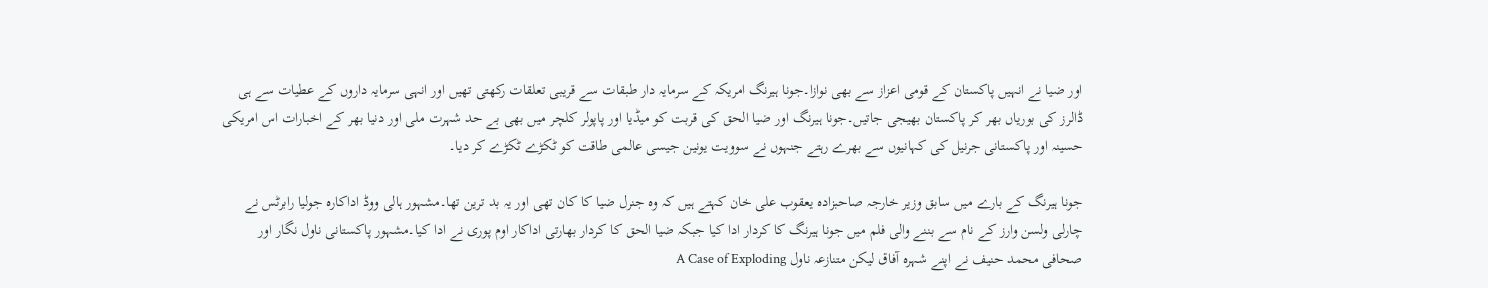اور ضیا نے انہیں پاکستان کے قومی اعزاز سے بھی نوازا۔جونا ہیرنگ امریکہ کے سرمایہ دار طبقات سے قریبی تعلقات رکھتی تھیں اور انہی سرمایہ داروں کے عطیات سے ہی ڈالرز کی بوریاں بھر کر پاکستان بھیجی جاتیں۔جونا ہیرنگ اور ضیا الحق کی قربت کو میڈیا اور پاپولر کلچر میں بھی بے حد شہرت ملی اور دنیا بھر کے اخبارات اس امریکی  حسینہ اور پاکستانی جرنیل کی کہانیوں سے بھرے رہتے جنہوں نے سوویت یونین جیسی عالمی طاقت کو ٹکڑے ٹکڑے کر دیا۔

جونا ہیرنگ کے بارے میں سابق وزیر خارجہ صاحبزادہ یعقوب علی خان کہتے ہیں کہ وہ جنرل ضیا کا کان تھی اور یہ بد ترین تھا۔مشہور ہالی ووڈ اداکارہ جولیا رابرٹس نے چارلی ولسن وارز کے نام سے بننے والی فلم میں جونا ہیرنگ کا کردار ادا کیا جبکہ ضیا الحق کا کردار بھارتی اداکار اوم پوری نے ادا کیا۔مشہور پاکستانی ناول نگار اور صحافی محمد حنیف نے اپنے شہرہ آفاق لیکن متنازعہ ناول A Case of Exploding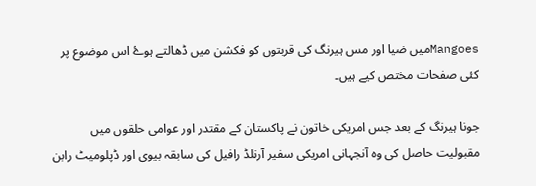Mangoesمیں ضیا اور مس ہیرنگ کی قربتوں کو فکشن میں ڈھالتے ہوۓ اس موضوع پر کئی صفحات مختص کیے ہیں۔

جونا ہیرنگ کے بعد جس امریکی خاتون نے پاکستان کے مقتدر اور عوامی حلقوں میں مقبولیت حاصل کی وہ آنجہانی امریکی سفیر آرنلڈ رافیل کی سابقہ بیوی اور ڈپلومیٹ رابن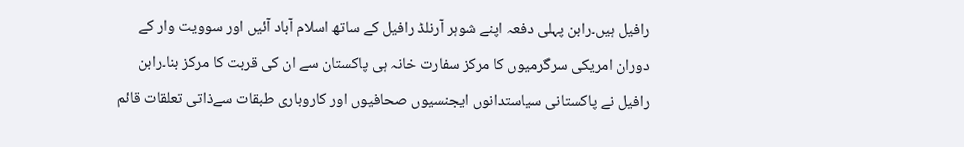رافیل ہیں۔رابن پہلی دفعہ اپنے شوہر آرنلڈ رافیل کے ساتھ اسلام آباد آئیں اور سوویت وار کے دوران امریکی سرگرمیوں کا مرکز سفارت خانہ ہی پاکستان سے ان کی قربت کا مرکز بنا۔رابن رافیل نے پاکستانی سیاستدانوں ایجنسیوں صحافیوں اور کاروباری طبقات سےذاتی تعلقات قائم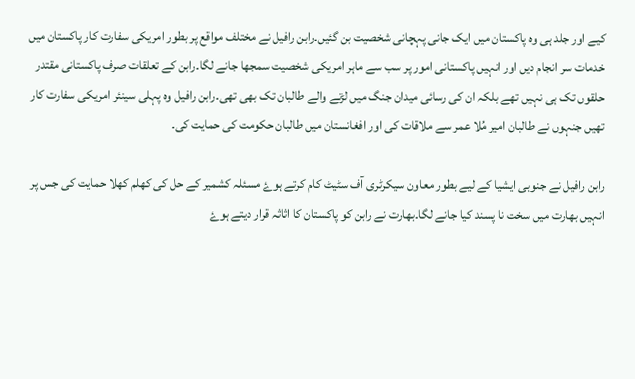کیے اور جلد ہی وہ پاکستان میں ایک جانی پہچانی شخصیت بن گئیں۔رابن رافیل نے مختلف مواقع پر بطور امریکی سفارت کار پاکستان میں خدمات سر انجام دیں اور انہیں پاکستانی امور پر سب سے ماہر امریکی شخصیت سمجھا جانے لگا۔رابن کے تعلقات صرف پاکستانی مقتدر حلقوں تک ہی نہیں تھے بلکہ ان کی رسائی میدان جنگ میں لڑنے والے طالبان تک بھی تھی۔رابن رافیل وہ پہلی سینئر امریکی سفارت کار تھیں جنہوں نے طالبان امیر مُلا عمر سے ملاقات کی اور افغانستان میں طالبان حکومت کی حمایت کی۔

رابن رافیل نے جنوبی ایشیا کے لیے بطور معاون سیکرٹری آف سٹیٹ کام کرتے ہوۓ مسئلہ کشمیر کے حل کی کھلم کھلا حمایت کی جس پر انہیں بھارت میں سخت نا پسند کیا جانے لگا۔بھارت نے رابن کو پاکستان کا اثاثہ قرار دیتے ہوۓ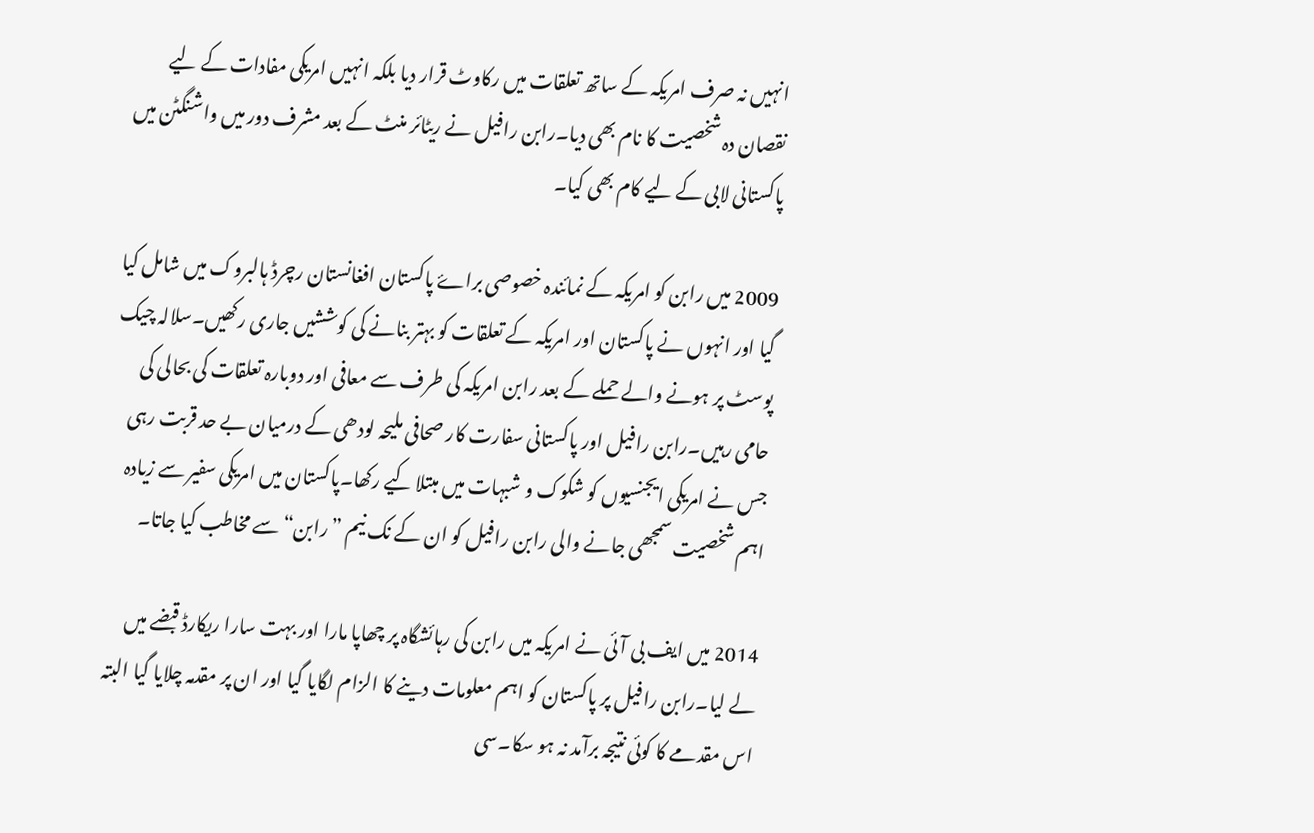انہیں نہ صرف امریکہ کے ساتھ تعلقات میں رکاوٹ قرار دیا بلکہ انہیں امریکی مفادات کے لیے نقصان دہ شخصیت کا نام بھی دیا۔رابن رافیل نے ریٹائر منٹ کے بعد مشرف دور میں واشنگٹن میں پاکستانی لابی کے لیے کام بھی کیا۔

2009 میں رابن کو امریکہ کے نمائندہ خصوصی براۓ پاکستان افغانستان رچرڈ ہالبروک میں شامل کیا گیا اور انہوں نے پاکستان اور امریکہ کے تعلقات کو بہتر بنانے کی کوششیں جاری رکھیں۔سلالہ چیک پوسٹ پر ہونے والے حملے کے بعد رابن امریکہ کی طرف سے معافی اور دوبارہ تعلقات کی بحالی کی حامی رہیں۔رابن رافیل اور پاکستانی سفارت کار صحافی ملیحہ لودھی کے درمیان بے حد قربت رہی جس نے امریکی ایجنسیوں کو شکوک و شبہات میں مبتلا کیے رکھا۔پاکستان میں امریکی سفیر سے زیادہ اہم شخصیت سمجھی جانے والی رابن رافیل کو ان کے نک نیم ”رابن“ سے مخاطب کیا جاتا۔

2014 میں ایف بی آئی نے امریکہ میں رابن کی رہائشگاہ پر چھاپا مارا اور بہت سارا ریکارڈ قبضے میں لے لیا۔رابن رافیل پر پاکستان کو اہم معلومات دینے کا الزام لگایا گیا اور ان پر مقدمہ چلایا گیا البتہ اس مقدمے کا کوئی نتیجہ برآمد نہ ہو سکا۔سی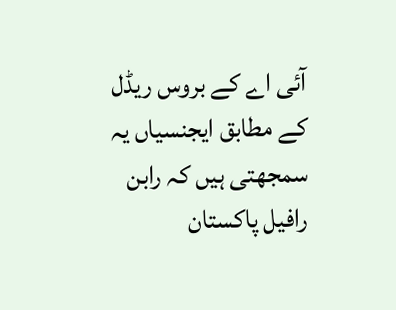آئی اے کے بروس ریڈل کے مطابق ایجنسیاں یہ سمجھتی ہیں کہ رابن رافیل پاکستان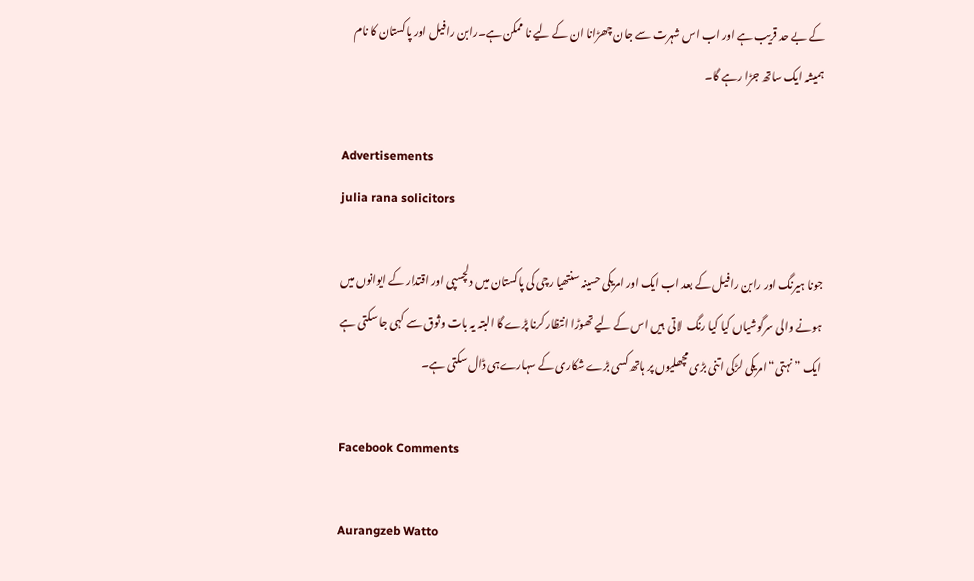کے بے حد قریب ہے اور اب اس شہرت سے جان چھڑانا ان کے لیے نا ممکن ہے۔رابن رافیل اور پاکستان کا نام ہمیشہ ایک ساتھ جڑا رہے گا۔

Advertisements
julia rana solicitors

جونا ہیرنگ اور رابن رافیل کے بعد اب ایک اور امریکی حسینہ سنتھیا رچی کی پاکستان میں دلچسپی اور اقتدار کے ایوانوں میں ہونے والی سرگوشیاں کیا کیا رنگ  لاتی  ہیں اس کے لیے تھوڑا انتظار کرنا پڑے گا البتہ یہ بات وثوق سے کہی جا سکتی ہے ایک ”نہتی“امریکی لڑکی اتنی بڑی مچھلیوں پر ہاتھ کسی بڑے شکاری کے سہارےہی ڈال سکتی ہے۔

Facebook Comments

Aurangzeb Watto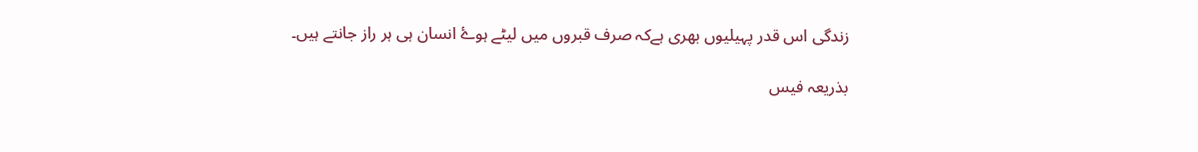زندگی اس قدر پہیلیوں بھری ہےکہ صرف قبروں میں لیٹے ہوۓ انسان ہی ہر راز جانتے ہیں۔

بذریعہ فیس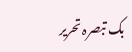بک تبصرہ تحریر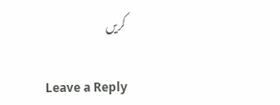کریں

Leave a Reply